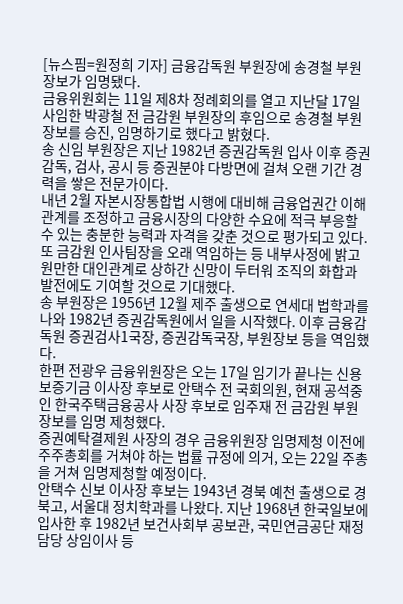[뉴스핌=원정희 기자] 금융감독원 부원장에 송경철 부원장보가 임명됐다.
금융위원회는 11일 제8차 정례회의를 열고 지난달 17일 사임한 박광철 전 금감원 부원장의 후임으로 송경철 부원장보를 승진, 임명하기로 했다고 밝혔다.
송 신임 부원장은 지난 1982년 증권감독원 입사 이후 증권감독, 검사, 공시 등 증권분야 다방면에 걸쳐 오랜 기간 경력을 쌓은 전문가이다.
내년 2월 자본시장통합법 시행에 대비해 금융업권간 이해관계를 조정하고 금융시장의 다양한 수요에 적극 부응할 수 있는 충분한 능력과 자격을 갖춘 것으로 평가되고 있다.
또 금감원 인사팀장을 오래 역임하는 등 내부사정에 밝고 원만한 대인관계로 상하간 신망이 두터워 조직의 화합과 발전에도 기여할 것으로 기대했다.
송 부원장은 1956년 12월 제주 출생으로 연세대 법학과를 나와 1982년 증권감독원에서 일을 시작했다. 이후 금융감독원 증권검사1국장, 증권감독국장, 부원장보 등을 역임했다.
한편 전광우 금융위원장은 오는 17일 임기가 끝나는 신용보증기금 이사장 후보로 안택수 전 국회의원, 현재 공석중인 한국주택금융공사 사장 후보로 임주재 전 금감원 부원장보를 임명 제청했다.
증권예탁결제원 사장의 경우 금융위원장 임명제청 이전에 주주총회를 거쳐야 하는 법률 규정에 의거, 오는 22일 주총을 거쳐 임명제청할 예정이다.
안택수 신보 이사장 후보는 1943년 경북 예천 출생으로 경북고, 서울대 정치학과를 나왔다. 지난 1968년 한국일보에 입사한 후 1982년 보건사회부 공보관, 국민연금공단 재정담당 상임이사 등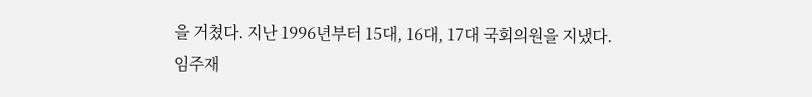을 거쳤다. 지난 1996년부터 15대, 16대, 17대 국회의원을 지냈다.
임주재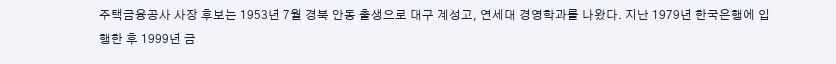주택금융공사 사장 후보는 1953년 7월 경북 안동 출생으로 대구 계성고, 연세대 경영학과를 나왔다. 지난 1979년 한국은행에 입행한 후 1999년 금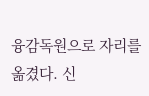융감독원으로 자리를 옮겼다. 신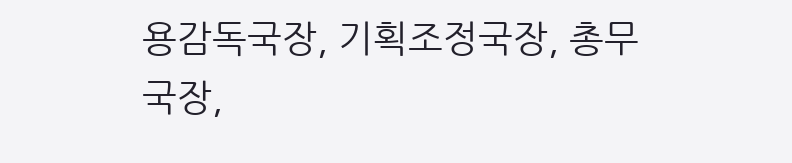용감독국장, 기획조정국장, 총무국장,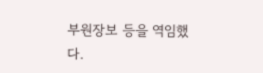부원장보 등을 역임했다.